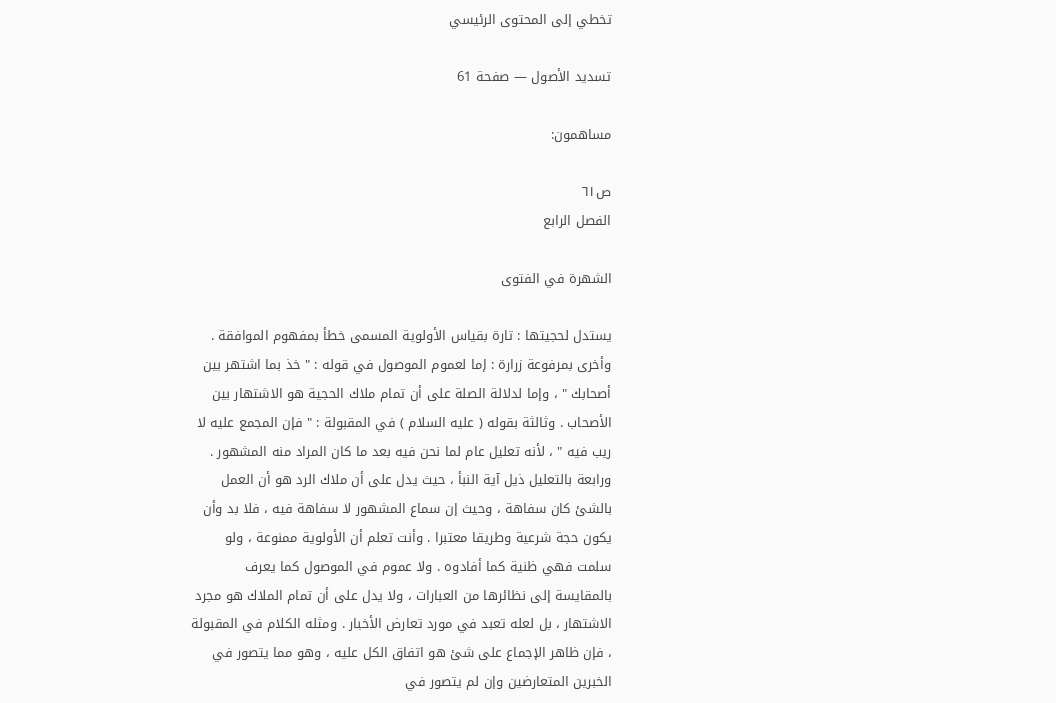تخطي إلى المحتوى الرئيسي

تسديد الأصول — صفحة 61

مساهمون:

ص٦١
الفصل الرابع

الشهرة في الفتوى

يستدل لحجيتها : تارة بقياس الأولوية المسمى خطأ بمفهوم الموافقة . وأخرى بمرفوعة زرارة : إما لعموم الموصول في قوله : " خذ بما اشتهر بين أصحابك " ، وإما لدلالة الصلة على أن تمام ملاك الحجية هو الاشتهار بين الأصحاب . وثالثة بقوله ( عليه السلام ) في المقبولة : " فإن المجمع عليه لا ريب فيه " ، لأنه تعليل عام لما نحن فيه بعد ما كان المراد منه المشهور . ورابعة بالتعليل ذيل آية النبأ ، حيث يدل على أن ملاك الرد هو أن العمل بالشئ كان سفاهة ، وحيث إن سماع المشهور لا سفاهة فيه ، فلا بد وأن يكون حجة شرعية وطريقا معتبرا . وأنت تعلم أن الأولوية ممنوعة ، ولو سلمت فهي ظنية كما أفادوه . ولا عموم في الموصول كما يعرف بالمقايسة إلى نظائرها من العبارات ، ولا يدل على أن تمام الملاك هو مجرد الاشتهار ، بل لعله تعبد في مورد تعارض الأخبار . ومثله الكلام في المقبولة ، فإن ظاهر الإجماع على شئ هو اتفاق الكل عليه ، وهو مما يتصور في الخبرين المتعارضين وإن لم يتصور في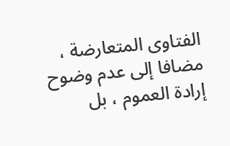الفتاوى المتعارضة ، مضافا إلى عدم وضوح إرادة العموم ، بل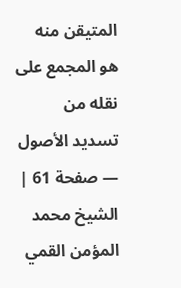المتيقن منه هو المجمع على نقله من
تسديد الأصول — صفحة 61 | الشيخ محمد المؤمن القمي